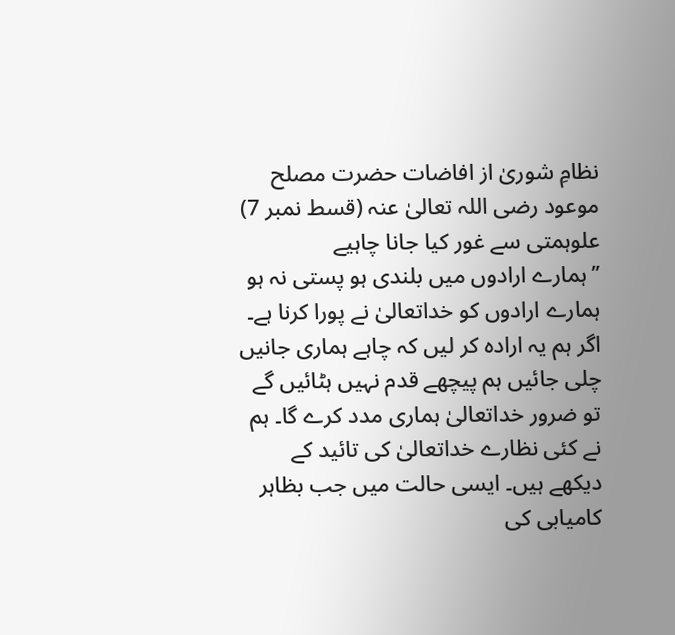نظامِ شوریٰ از افاضات حضرت مصلح موعود رضی اللہ تعالیٰ عنہ (قسط نمبر 7)
علوہمتی سے غور کیا جانا چاہیے
’’ہمارے ارادوں میں بلندی ہو پستی نہ ہو ہمارے ارادوں کو خداتعالیٰ نے پورا کرنا ہے۔ اگر ہم یہ ارادہ کر لیں کہ چاہے ہماری جانیں چلی جائیں ہم پیچھے قدم نہیں ہٹائیں گے تو ضرور خداتعالیٰ ہماری مدد کرے گا۔ ہم نے کئی نظارے خداتعالیٰ کی تائید کے دیکھے ہیں۔ ایسی حالت میں جب بظاہر کامیابی کی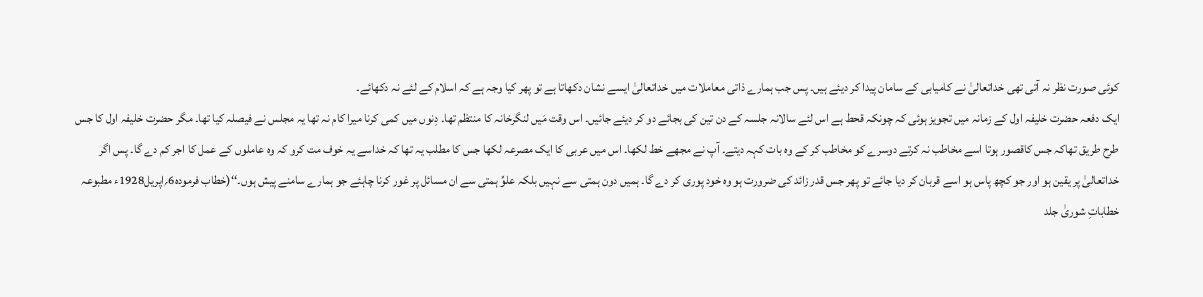کوئی صورت نظر نہ آتی تھی خداتعالیٰ نے کامیابی کے سامان پیدا کر دیئے ہیں۔ پس جب ہمارے ذاتی معاملات میں خداتعالیٰ ایسے نشان دکھاتا ہے تو پھر کیا وجہ ہے کہ اسلام کے لئے نہ دکھائے۔
ایک دفعہ حضرت خلیفہ اول کے زمانہ میں تجویز ہوئی کہ چونکہ قحط ہے اس لئے سالانہ جلسہ کے دن تین کی بجائے دو کر دیئے جائیں۔ اس وقت مَیں لنگرخانہ کا منتظم تھا۔ دِنوں میں کمی کرنا میرا کام نہ تھا یہ مجلس نے فیصلہ کیا تھا۔ مگر حضرت خلیفہ اول کا جس طرح طریق تھاکہ جس کاقصور ہوتا اسے مخاطب نہ کرتے دوسرے کو مخاطب کر کے وہ بات کہہ دیتے۔ آپ نے مجھے خط لکھا۔ اس میں عربی کا ایک مصرعہ لکھا جس کا مطلب یہ تھا کہ خداسے یہ خوف مت کرو کہ وہ عاملوں کے عمل کا اجر کم دے گا۔ پس اگر خداتعالیٰ پر یقین ہو اور جو کچھ پاس ہو اسے قربان کر دیا جائے تو پھر جس قدر زائد کی ضرورت ہو وہ خود پوری کر دے گا۔ ہمیں دون ہمتی سے نہیں بلکہ علوِّ ہمتی سے ان مسائل پر غور کرنا چاہئے جو ہمارے سامنے پیش ہوں۔‘‘(خطاب فرمودہ6؍اپریل1928ء مطبوعہ خطاباتِ شوریٰ جلد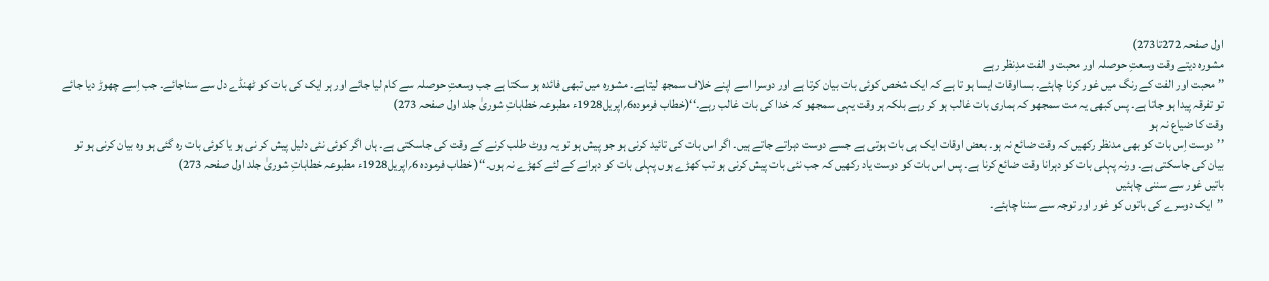اول صفحہ 272تا273)
مشورہ دیتے وقت وسعتِ حوصلہ اور محبت و الفت مدِنظر رہے
’’ محبت اور الفت کے رنگ میں غور کرنا چاہئے۔ بسااوقات ایسا ہو تا ہے کہ ایک شخص کوئی بات بیان کرتا ہے اور دوسرا اسے اپنے خلاف سمجھ لیتاہے۔ مشورہ میں تبھی فائدہ ہو سکتا ہے جب وسعتِ حوصلہ سے کام لیا جائے اور ہر ایک کی بات کو ٹھنڈے دل سے سناجائے۔ جب اِسے چھوڑ دیا جائے تو تفرقہ پیدا ہو جاتا ہے۔ پس کبھی یہ مت سمجھو کہ ہماری بات غالب ہو کر رہے بلکہ ہر وقت یہی سمجھو کہ خدا کی بات غالب رہے۔‘‘(خطاب فرمودہ6؍اپریل1928ء مطبوعہ خطاباتِ شوریٰ جلد اول صفحہ 273)
وقت کا ضیاع نہ ہو
’’دوست اِس بات کو بھی مدنظر رکھیں کہ وقت ضائع نہ ہو۔ بعض اوقات ایک ہی بات ہوتی ہے جسے دوست دہراتے جاتے ہیں۔ اگر اس بات کی تائید کرنی ہو جو پیش ہو تو یہ ووٹ طلب کرنے کے وقت کی جاسکتی ہے۔ ہاں اگر کوئی نئی دلیل پیش کر نی ہو یا کوئی بات رہ گئی ہو وہ بیان کرنی ہو تو بیان کی جاسکتی ہے۔ ورنہ پہلی بات کو دہرانا وقت ضائع کرنا ہے۔ پس اس بات کو دوست یاد رکھیں کہ جب نئی بات پیش کرنی ہو تب کھڑے ہوں پہلی بات کو دہرانے کے لئے کھڑے نہ ہوں۔‘‘( خطاب فرمودہ 6؍اپریل1928ء مطبوعہ خطاباتِ شوریٰ جلد اول صفحہ 273)
باتیں غور سے سننی چاہئیں
’’ایک دوسرے کی باتوں کو غور اور توجہ سے سننا چاہئے۔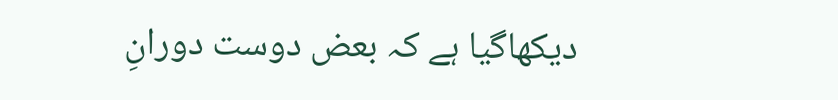دیکھاگیا ہے کہ بعض دوست دورانِ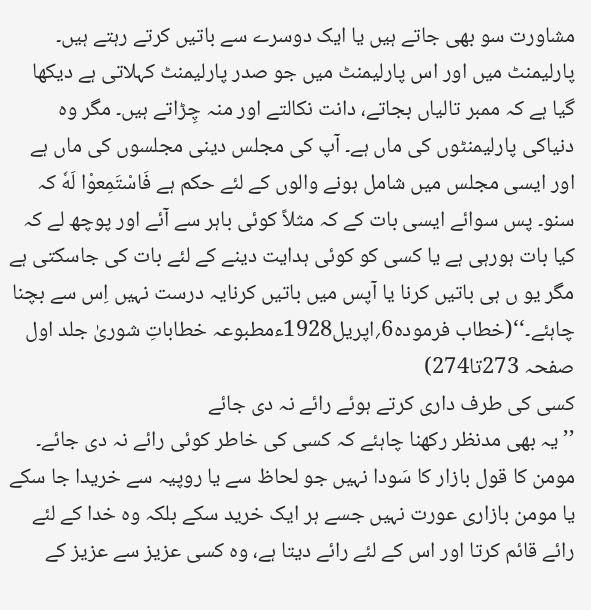مشاورت سو بھی جاتے ہیں یا ایک دوسرے سے باتیں کرتے رہتے ہیں۔ پارلیمنٹ میں اور اس پارلیمنٹ میں جو صدر پارلیمنٹ کہلاتی ہے دیکھا گیا ہے کہ ممبر تالیاں بجاتے، دانت نکالتے اور منہ چِڑاتے ہیں۔ مگر وہ دنیاکی پارلیمنٹوں کی ماں ہے۔ آپ کی مجلس دینی مجلسوں کی ماں ہے اور ایسی مجلس میں شامل ہونے والوں کے لئے حکم ہے فَاسْتَمِعوْا لَهٗ کہ سنو۔ پس سوائے ایسی بات کے کہ مثلاً کوئی باہر سے آئے اور پوچھ لے کہ کیا بات ہورہی ہے یا کسی کو کوئی ہدایت دینے کے لئے بات کی جاسکتی ہے مگر یو ں ہی باتیں کرنا یا آپس میں باتیں کرنایہ درست نہیں اِس سے بچنا چاہئے۔‘‘(خطاب فرمودہ6؍اپریل1928ءمطبوعہ خطاباتِ شوریٰ جلد اول صفحہ 273تا274)
کسی کی طرف داری کرتے ہوئے رائے نہ دی جائے
’’یہ بھی مدنظر رکھنا چاہئے کہ کسی کی خاطر کوئی رائے نہ دی جائے۔ مومن کا قول بازار کا سَودا نہیں جو لحاظ سے یا روپیہ سے خریدا جا سکے یا مومن بازاری عورت نہیں جسے ہر ایک خرید سکے بلکہ وہ خدا کے لئے رائے قائم کرتا اور اس کے لئے رائے دیتا ہے، وہ کسی عزیز سے عزیز کے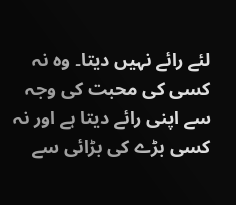لئے رائے نہیں دیتا۔ وہ نہ کسی کی محبت کی وجہ سے اپنی رائے دیتا ہے اور نہ کسی بڑے کی بڑائی سے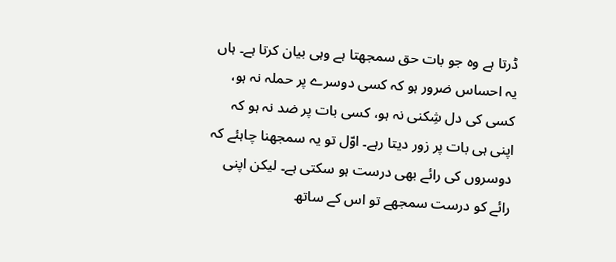ڈرتا ہے وہ جو بات حق سمجھتا ہے وہی بیان کرتا ہے۔ ہاں یہ احساس ضرور ہو کہ کسی دوسرے پر حملہ نہ ہو، کسی کی دل شِکنی نہ ہو، کسی بات پر ضد نہ ہو کہ اپنی ہی بات پر زور دیتا رہے۔ اوّل تو یہ سمجھنا چاہئے کہ دوسروں کی رائے بھی درست ہو سکتی ہے۔ لیکن اپنی رائے کو درست سمجھے تو اس کے ساتھ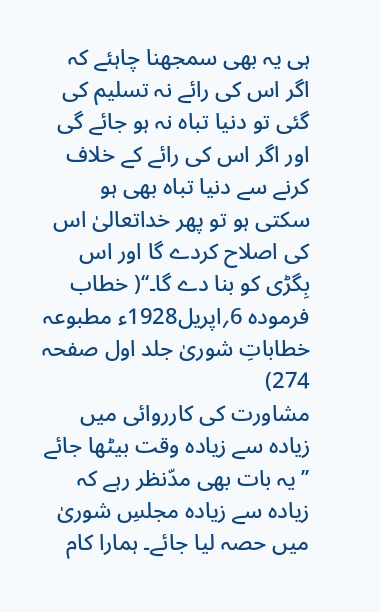ہی یہ بھی سمجھنا چاہئے کہ اگر اس کی رائے نہ تسلیم کی گئی تو دنیا تباہ نہ ہو جائے گی اور اگر اس کی رائے کے خلاف کرنے سے دنیا تباہ بھی ہو سکتی ہو تو پھر خداتعالیٰ اس کی اصلاح کردے گا اور اس بِگڑی کو بنا دے گا۔‘‘( خطاب فرمودہ 6؍اپریل1928ء مطبوعہ خطاباتِ شوریٰ جلد اول صفحہ 274)
مشاورت کی کارروائی میں زیادہ سے زیادہ وقت بیٹھا جائے
’’ یہ بات بھی مدّنظر رہے کہ زیادہ سے زیادہ مجلسِ شوریٰ میں حصہ لیا جائے۔ ہمارا کام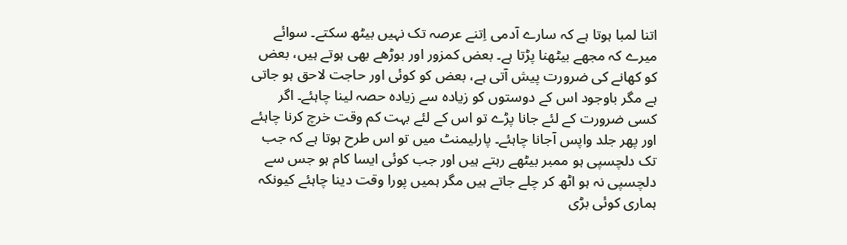اتنا لمبا ہوتا ہے کہ سارے آدمی اِتنے عرصہ تک نہیں بیٹھ سکتے۔ سوائے میرے کہ مجھے بیٹھنا پڑتا ہے۔ بعض کمزور اور بوڑھے بھی ہوتے ہیں، بعض کو کھانے کی ضرورت پیش آتی ہے، بعض کو کوئی اور حاجت لاحق ہو جاتی ہے مگر باوجود اس کے دوستوں کو زیادہ سے زیادہ حصہ لینا چاہئے۔ اگر کسی ضرورت کے لئے جانا پڑے تو اس کے لئے بہت کم وقت خرچ کرنا چاہئے اور پھر جلد واپس آجانا چاہئے۔ پارلیمنٹ میں تو اس طرح ہوتا ہے کہ جب تک دلچسپی ہو ممبر بیٹھے رہتے ہیں اور جب کوئی ایسا کام ہو جس سے دلچسپی نہ ہو اٹھ کر چلے جاتے ہیں مگر ہمیں پورا وقت دینا چاہئے کیونکہ ہماری کوئی بڑی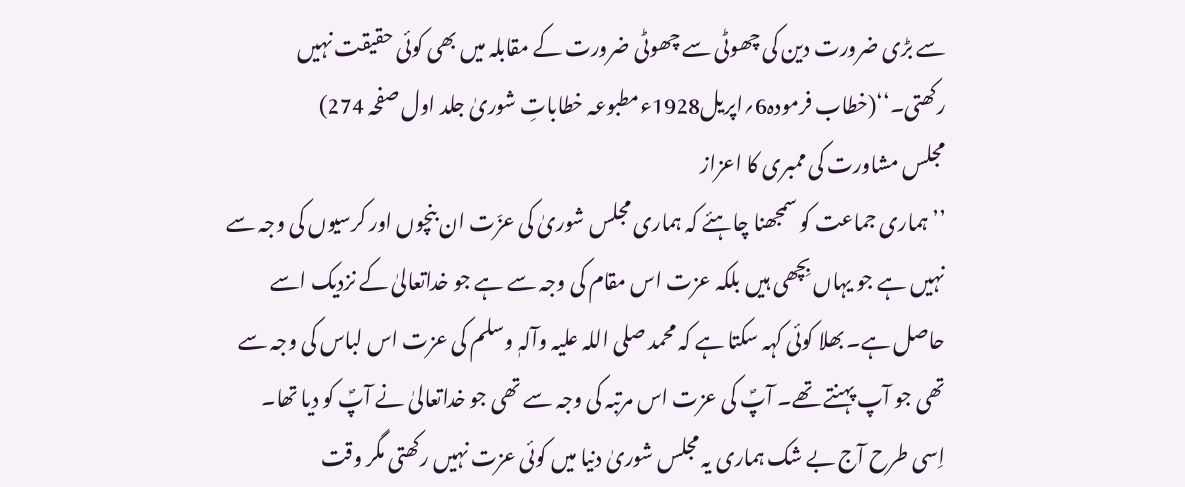سے بڑی ضرورت دین کی چھوٹی سے چھوٹی ضرورت کے مقابلہ میں بھی کوئی حقیقت نہیں رکھتی۔‘‘(خطاب فرمودہ6؍اپریل1928ءمطبوعہ خطاباتِ شوریٰ جلد اول صفحہ 274)
مجلس مشاورت کی ممبری کا اعزاز
’’ہماری جماعت کو سمجھنا چاہئے کہ ہماری مجلس شوریٰ کی عزّت ان بنچوں اور کرسیوں کی وجہ سے نہیں ہے جو یہاں بِچھی ہیں بلکہ عزت اس مقام کی وجہ سے ہے جو خداتعالیٰ کے نزدیک اسے حاصل ہے۔ بھلا کوئی کہہ سکتا ہے کہ محمد صلی اللہ علیہ وآلہٖ وسلم کی عزت اس لباس کی وجہ سے تھی جو آپ پہنتے تھے۔ آپؐ کی عزت اس مرتبہ کی وجہ سے تھی جو خداتعالیٰ نے آپؐ کو دیا تھا۔ اِسی طرح آج بے شک ہماری یہ مجلس شوریٰ دنیا میں کوئی عزت نہیں رکھتی مگر وقت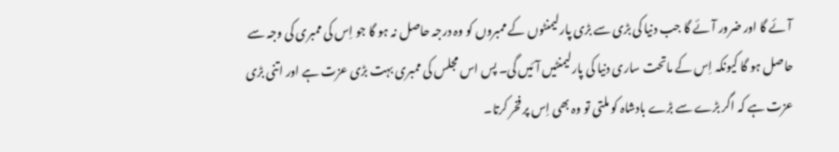آئے گا اور ضرور آئے گا جب دنیا کی بڑی سے بڑی پارلیمنٹوں کے ممبروں کو وہ درجہ حاصل نہ ہو گا جو اِس کی ممبری کی وجہ سے حاصل ہو گا کیونکہ اِس کے ماتحت ساری دنیا کی پارلیمنٹیں آئیں گی۔ پس اس مجلس کی ممبری بہت بڑی عزت ہے اور اتنی بڑی عزت ہے کہ اگر بڑے سے بڑے بادشاہ کو ملتی تو وہ بھی اِس پر فخر کرتا۔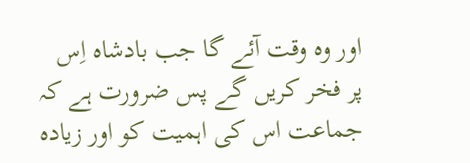اور وہ وقت آئے گا جب بادشاہ اِس پر فخر کریں گے پس ضرورت ہے کہ جماعت اس کی اہمیت کو اور زیادہ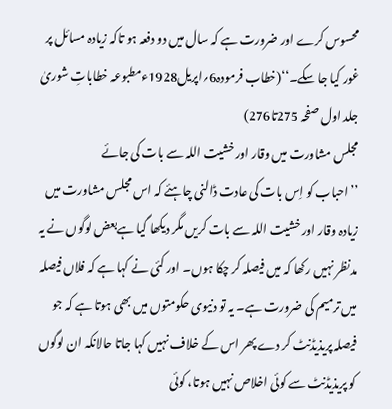محسوس کرے اور ضرورت ہے کہ سال میں دو دفعہ ہو تاکہ زیادہ مسائل پر غور کیا جا سکے۔‘‘(خطاب فرمودہ6؍اپریل1928ءمطبوعہ خطاباتِ شوریٰ جلد اول صفحہ 275تا276)
مجلس مشاورت میں وقار اور خشیت اللہ سے بات کی جائے
’’احباب کو اِس بات کی عادت ڈالنی چاہئے کہ اس مجلس مشاورت میں زیادہ وقار اور خشیت اللہ سے بات کریں مگر دیکھا گیا ہےبعض لوگوں نے یہ مدنظر نہیں رکھا کہ میں فیصلہ کر چکا ہوں۔ اور کئی نے کہا ہے کہ فلاں فیصلہ میں ترمیم کی ضرورت ہے۔ یہ تو دنیوی حکومتوں میں بھی ہوتا ہے کہ جو فیصلہ پریذیڈنٹ کر دے پھر اس کے خلاف نہیں کہا جاتا حالانکہ ان لوگوں کو پریذیڈنٹ سے کوئی اخلاص نہیں ہوتا، کوئی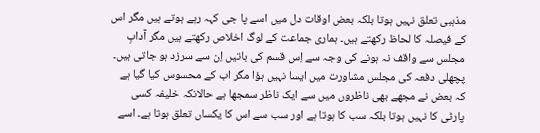مذہبی تعلق نہیں ہوتا بلکہ بعض اوقات دل میں اسے پا جی کہہ رہے ہوتے ہیں مگر اس کے فیصلہ کا لحاظ رکھتے ہیں۔ ہماری جماعت کے لوگ اخلاص رکھتے ہیں مگر آدابِ مجلس سے واقف نہ ہونے کی وجہ سے اِس قسم کی باتیں اِن سے سرزد ہو جاتی ہیں۔
پچھلی دفعہ کی مجلس مشاورت میں ایسا نہیں ہؤا مگر اب کے محسوس کیا گیا ہے کہ بعض نے مجھے بھی ناظروں میں سے ایک ناظر سمجھا ہے حالانکہ خلیفہ کسی پارٹی کا نہیں ہوتا بلکہ سب کا ہوتا ہے اور سب سے اس کا یکساں تعلق ہوتا ہے۔ اسے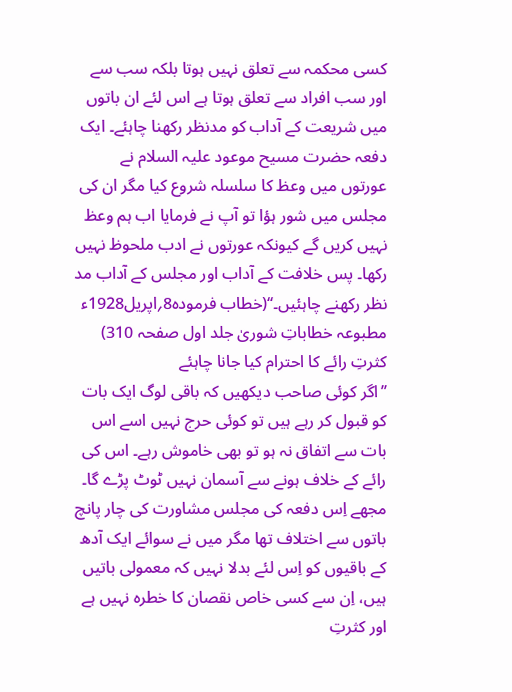کسی محکمہ سے تعلق نہیں ہوتا بلکہ سب سے اور سب افراد سے تعلق ہوتا ہے اس لئے ان باتوں میں شریعت کے آداب کو مدنظر رکھنا چاہئے۔ ایک دفعہ حضرت مسیح موعود علیہ السلام نے عورتوں میں وعظ کا سلسلہ شروع کیا مگر ان کی مجلس میں شور ہؤا تو آپ نے فرمایا اب ہم وعظ نہیں کریں گے کیونکہ عورتوں نے ادب ملحوظ نہیں رکھا۔ پس خلافت کے آداب اور مجلس کے آداب مد نظر رکھنے چاہئیں۔‘‘(خطاب فرمودہ8؍اپریل1928ء مطبوعہ خطاباتِ شوریٰ جلد اول صفحہ 310)
کثرتِ رائے کا احترام کیا جانا چاہئے
’’اگر کوئی صاحب دیکھیں کہ باقی لوگ ایک بات کو قبول کر رہے ہیں تو کوئی حرج نہیں اسے اس بات سے اتفاق نہ ہو تو بھی خاموش رہے۔ اس کی رائے کے خلاف ہونے سے آسمان نہیں ٹوٹ پڑے گا۔ مجھے اِس دفعہ کی مجلس مشاورت کی چار پانچ باتوں سے اختلاف تھا مگر میں نے سوائے ایک آدھ کے باقیوں کو اِس لئے بدلا نہیں کہ معمولی باتیں ہیں، اِن سے کسی خاص نقصان کا خطرہ نہیں ہے اور کثرتِ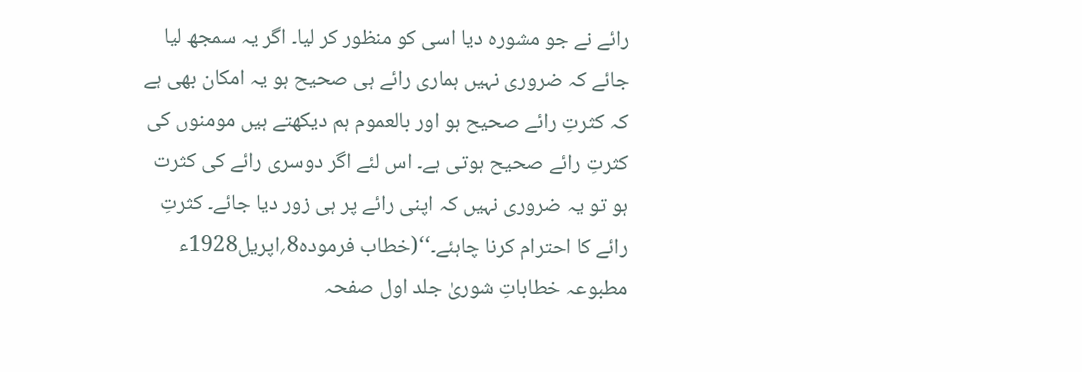رائے نے جو مشورہ دیا اسی کو منظور کر لیا۔ اگر یہ سمجھ لیا جائے کہ ضروری نہیں ہماری رائے ہی صحیح ہو یہ امکان بھی ہے کہ کثرتِ رائے صحیح ہو اور بالعموم ہم دیکھتے ہیں مومنوں کی کثرتِ رائے صحیح ہوتی ہے۔ اس لئے اگر دوسری رائے کی کثرت ہو تو یہ ضروری نہیں کہ اپنی رائے پر ہی زور دیا جائے۔ کثرتِ رائے کا احترام کرنا چاہئے۔‘‘(خطاب فرمودہ8؍اپریل1928ء مطبوعہ خطاباتِ شوریٰ جلد اول صفحہ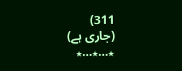311)
(جاری ہے)
٭…٭…٭